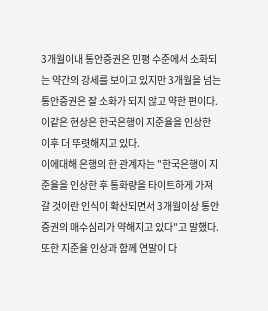3개월이내 통안증권은 민평 수준에서 소화되는 약간의 강세를 보이고 있지만 3개월을 넘는 통안증권은 잘 소화가 되지 않고 약한 편이다.
이같은 현상은 한국은행이 지준율을 인상한 이후 더 뚜렷해지고 있다.
이에대해 은행의 한 관계자는 "한국은행이 지준율을 인상한 후 통화량을 타이트하게 가져갈 것이란 인식이 확산되면서 3개월이상 통안증권의 매수심리가 약해지고 있다"고 말했다.
또한 지준율 인상과 함께 연말이 다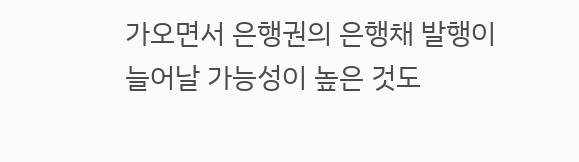가오면서 은행권의 은행채 발행이 늘어날 가능성이 높은 것도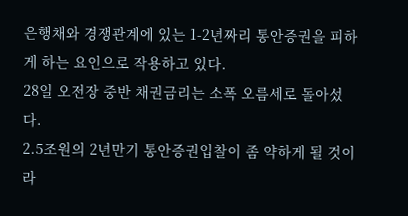은행채와 경쟁관계에 있는 1-2년짜리 통안증권을 피하게 하는 요인으로 작용하고 있다.
28일 오전장 중반 채권금리는 소폭 오름세로 돌아섰다.
2.5조원의 2년만기 통안증권입찰이 좀 약하게 될 것이라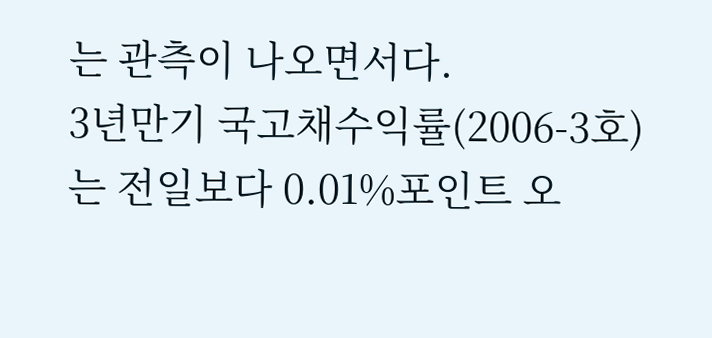는 관측이 나오면서다.
3년만기 국고채수익률(2006-3호)는 전일보다 0.01%포인트 오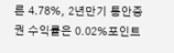른 4.78%, 2년만기 통안증권 수익률은 0.02%포인트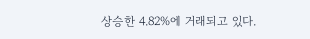상승한 4.82%에 거래되고 있다.